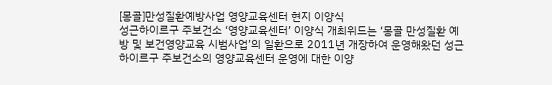[몽골]만성질환예방사업 영양교육센터 현지 이양식
성근하이르구 주보건소 ‘영양교육센터’ 이양식 개최위드는 ‘몽골 만성질환 예방 및 보건영양교육 시범사업’의 일환으로 2011년 개장하여 운영해왔던 성근하이르구 주보건소의 영양교육센터 운영에 대한 이양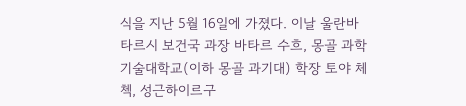식을 지난 5월 16일에 가졌다. 이날 울란바타르시 보건국 과장 바타르 수흐, 몽골 과학기술대학교(이하 몽골 과기대) 학장 토야 체첵, 성근하이르구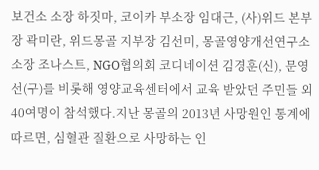보건소 소장 하짓마, 코이카 부소장 임대근, (사)위드 본부장 곽미란, 위드몽골 지부장 김선미, 몽골영양개선연구소 소장 조나스트, NGO협의회 코디네이션 김경훈(신), 문영선(구)를 비롯해 영양교육센터에서 교육 받았던 주민들 외 40여명이 참석했다.지난 몽골의 2013년 사망원인 통계에 따르면, 심혈관 질환으로 사망하는 인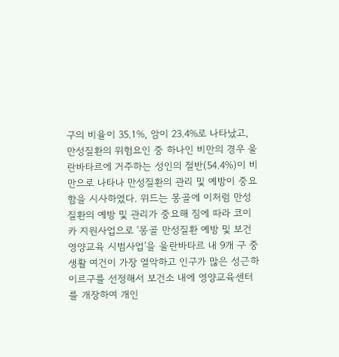구의 비율이 35.1%, 암이 23.4%로 나타났고, 만성질환의 위험요인 중 하나인 비만의 경우 울란바타르에 거주하는 성인의 절반(54.4%)이 비만으로 나타나 만성질환의 관리 및 예방이 중요함을 시사하였다. 위드는 몽골에 이처럼 만성질환의 예방 및 관리가 중요해 짐에 따라 코이카 지원사업으로 ‘몽골 만성질환 예방 및 보건영양교육 시범사업’을 울란바타르 내 9개 구 중 생활 여건이 가장 열악하고 인구가 많은 성근하이르구를 선정해서 보건소 내에 영양교육센터를 개장하여 개인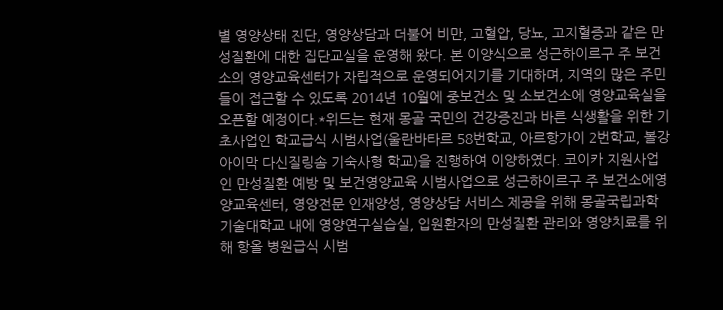별 영양상태 진단, 영양상담과 더불어 비만, 고혈압, 당뇨, 고지혈증과 같은 만성질환에 대한 집단교실을 운영해 왔다. 본 이양식으로 성근하이르구 주 보건소의 영양교육센터가 자립적으로 운영되어지기를 기대하며, 지역의 많은 주민들이 접근할 수 있도록 2014년 10월에 중보건소 및 소보건소에 영양교육실을 오픈할 예정이다.*위드는 현재 몽골 국민의 건강증진과 바른 식생활을 위한 기초사업인 학교급식 시범사업(울란바타르 58번학교, 아르항가이 2번학교, 볼강 아이막 다신질링솜 기숙사형 학교)을 진행하여 이양하였다. 코이카 지원사업인 만성질환 예방 및 보건영양교육 시범사업으로 성근하이르구 주 보건소에영양교육센터, 영양전문 인재양성, 영양상담 서비스 제공을 위해 몽골국립과학 기술대학교 내에 영양연구실습실, 입원환자의 만성질환 관리와 영양치료를 위해 항올 병원급식 시범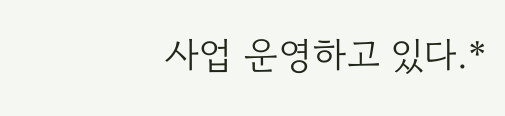사업 운영하고 있다.*